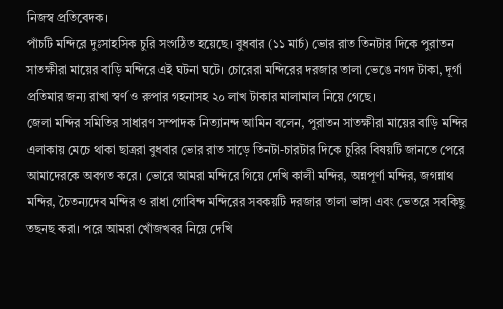নিজস্ব প্রতিবেদক।
পাঁচটি মন্দিরে দুঃসাহসিক চুরি সংগঠিত হয়েছে। বুধবার (১১ মার্চ) ভোর রাত তিনটার দিকে পুরাতন সাতক্ষীরা মায়ের বাড়ি মন্দিরে এই ঘটনা ঘটে। চোরেরা মন্দিরের দরজার তালা ভেঙে নগদ টাকা, দূর্গা প্রতিমার জন্য রাখা স্বর্ণ ও রুপার গহনাসহ ২০ লাখ টাকার মালামাল নিয়ে গেছে।
জেলা মন্দির সমিতির সাধারণ সম্পাদক নিত্যানন্দ আমিন বলেন, পুরাতন সাতক্ষীরা মায়ের বাড়ি মন্দির এলাকায় মেচে থাকা ছাত্ররা বুধবার ভোর রাত সাড়ে তিনটা-চারটার দিকে চুরির বিষয়টি জানতে পেরে আমাদেরকে অবগত করে। ভোরে আমরা মন্দিরে গিয়ে দেখি কালী মন্দির, অন্নপূর্ণা মন্দির, জগন্নাথ মন্দির, চৈতন্যদেব মন্দির ও রাধা গোবিন্দ মন্দিরের সবকয়টি দরজার তালা ভাঙ্গা এবং ভেতরে সবকিছু তছনছ করা। পরে আমরা খোঁজখবর নিয়ে দেখি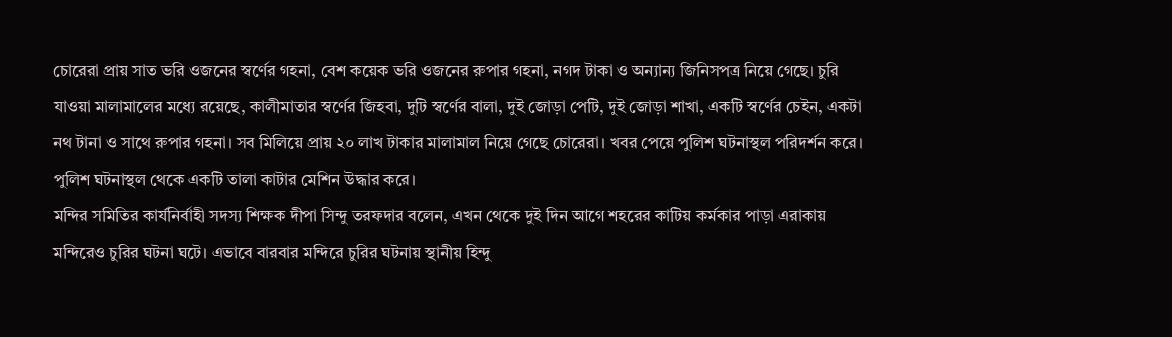চোরেরা প্রায় সাত ভরি ওজনের স্বর্ণের গহনা, বেশ কয়েক ভরি ওজনের রুপার গহনা, নগদ টাকা ও অন্যান্য জিনিসপত্র নিয়ে গেছে। চুরি যাওয়া মালামালের মধ্যে রয়েছে, কালীমাতার স্বর্ণের জিহবা, দুটি স্বর্ণের বালা, দুই জোড়া পেটি, দুই জোড়া শাখা, একটি স্বর্ণের চেইন, একটা নথ টানা ও সাথে রুপার গহনা। সব মিলিয়ে প্রায় ২০ লাখ টাকার মালামাল নিয়ে গেছে চোরেরা। খবর পেয়ে পুলিশ ঘটনাস্থল পরিদর্শন করে। পুলিশ ঘটনাস্থল থেকে একটি তালা কাটার মেশিন উদ্ধার করে।
মন্দির সমিতির কার্যনির্বাহী সদস্য শিক্ষক দীপা সিন্দু তরফদার বলেন, এখন থেকে দুই দিন আগে শহরের কাটিয় কর্মকার পাড়া এরাকায় মন্দিরেও চুরির ঘটনা ঘটে। এভাবে বারবার মন্দিরে চুরির ঘটনায় স্থানীয় হিন্দু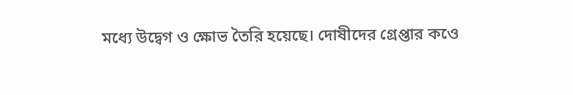মধ্যে উদ্বেগ ও ক্ষোভ তৈরি হয়েছে। দোষীদের গ্রেপ্তার কওে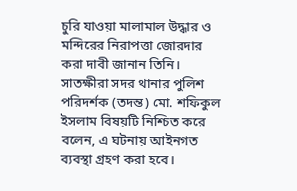চুরি যাওয়া মালামাল উদ্ধার ও মন্দিরের নিরাপত্তা জোরদার করা দাবী জানান তিনি।
সাতক্ষীরা সদর থানার পুলিশ পরিদর্শক (তদন্ত) মো. শফিকুল ইসলাম বিষয়টি নিশ্চিত করে বলেন, এ ঘটনায় আইনগত ব্যবস্থা গ্রহণ করা হবে।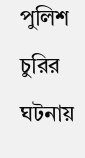পুলিশ চুরির ঘটনায়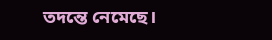তদন্তে নেমেছে।